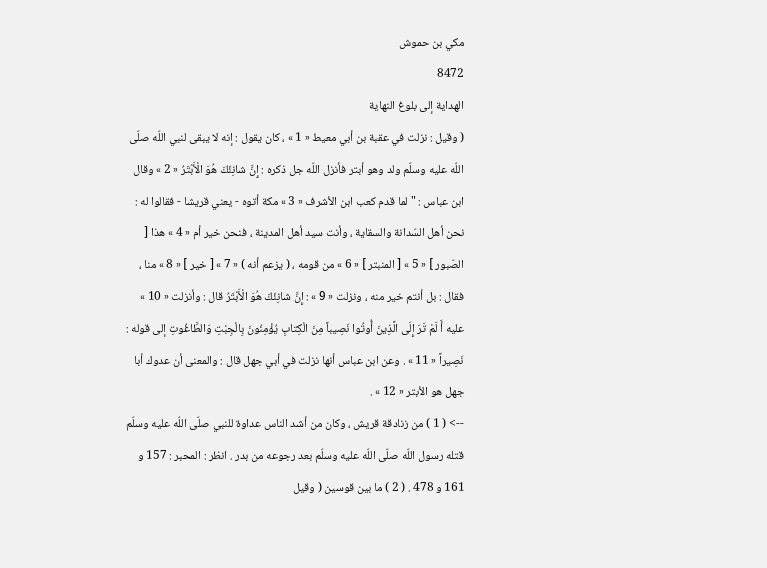مكي بن حموش
8472
الهداية إلى بلوغ النهاية
( وقيل : نزلت في عقبة بن أبي معيط « 1 » ، كان يقول : إنه لا يبقى لنبي اللّه صلّى اللّه عليه وسلّم ولد وهو أبتر فأنزل اللّه جل ذكره : إِنَّ شانِئَكَ هُوَ الْأَبْتَرُ « 2 » وقال ابن عباس : " لما قدم كعب ابن الأشرف « 3 » مكة أتوه - يعني قريشا - فقالوا له : نحن أهل السّدانة والسقاية ، وأنت سيد أهل المدينة ، فنحن خير أم « 4 » هذا [ الصّبور ] « 5 » [ المنبتر ] « 6 » من قومه ، ( يزعم أنه ) « 7 » [ خير ] « 8 » منا ، فقال : بل أنتم خير منه ، ونزلت « 9 » : إِنَّ شانِئَكَ هُوَ الْأَبْتَرُ قال : وأنزلت « 10 » عليه أَ لَمْ تَرَ إِلَى الَّذِينَ أُوتُوا نَصِيباً مِنَ الْكِتابِ يُؤْمِنُونَ بِالْجِبْتِ وَالطَّاغُوتِ إلى قوله : نَصِيراً « 11 » . وعن ابن عباس أنها نزلت في أبي جهل قال : والمعنى أن عدوك أبا جهل هو الأبتر « 12 » .
--> ( 1 ) من زنادقة قريش ، وكان من أشد الناس عداوة للنبي صلّى اللّه عليه وسلّم قتله رسول اللّه صلّى اللّه عليه وسلّم بعد رجوعه من بدر . انظر : المحبر : 157 و 161 و 478 . ( 2 ) ما بين قوسين ( وقيل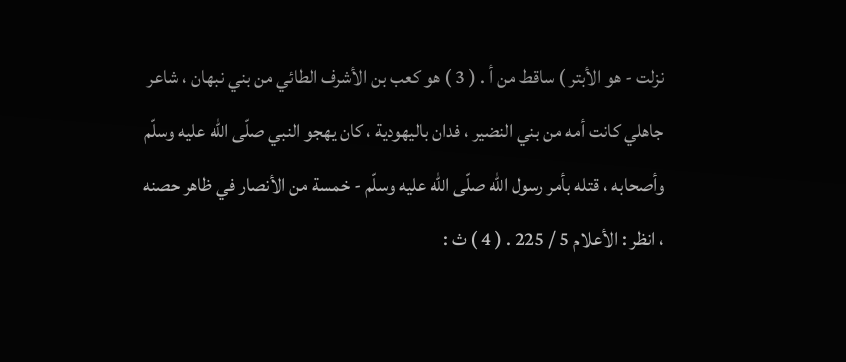نزلت - هو الأبتر ) ساقط من أ . ( 3 ) هو كعب بن الأشرف الطائي من بني نبهان ، شاعر جاهلي كانت أمه من بني النضير ، فدان باليهودية ، كان يهجو النبي صلّى اللّه عليه وسلّم وأصحابه ، قتله بأمر رسول اللّه صلّى اللّه عليه وسلّم - خمسة من الأنصار في ظاهر حصنه ، انظر : الأعلام 5 / 225 . ( 4 ) ث :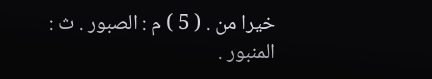خيرا من . ( 5 ) م : الصبور . ث : المنبور .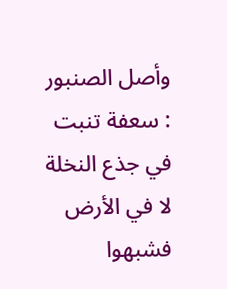وأصل الصنبور : سعفة تنبت في جذع النخلة لا في الأرض فشبهوا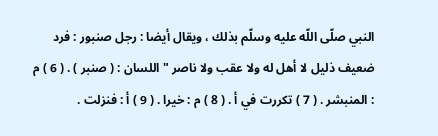النبي صلّى اللّه عليه وسلّم بذلك ، ويقال أيضا : رجل صنبور : فرد ضعيف ذليل لا أهل له ولا عقب ولا ناصر " اللسان : ( صنبر ) . ( 6 ) م : المنبشر . ( 7 ) تكررت في أ . ( 8 ) م : خيرا . ( 9 ) أ : فنزلت .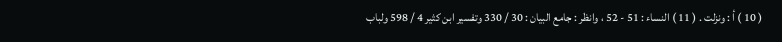( 10 ) أ : ونزلت . ( 11 ) النساء : 51 - 52 ، وانظر : جامع البيان : 30 / 330 وتفسير ابن كثير 4 / 598 ولباب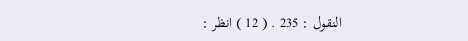النقول : 235 . ( 12 ) انظر :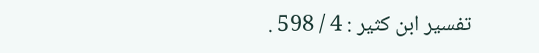تفسير ابن كثير : 4 / 598 .